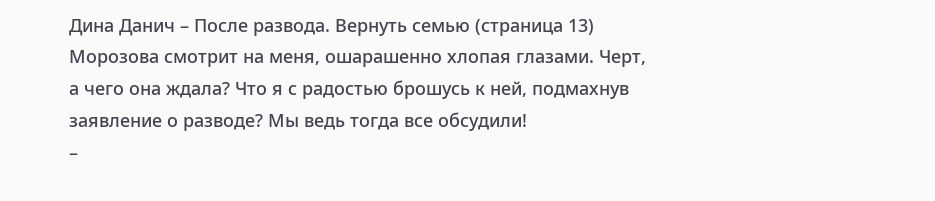Дина Данич – После развода. Вернуть семью (страница 13)
Морозова смотрит на меня, ошарашенно хлопая глазами. Черт, а чего она ждала? Что я с радостью брошусь к ней, подмахнув заявление о разводе? Мы ведь тогда все обсудили!
–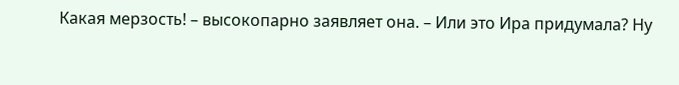Какая мерзость! – высокопарно заявляет она. – Или это Ира придумала? Ну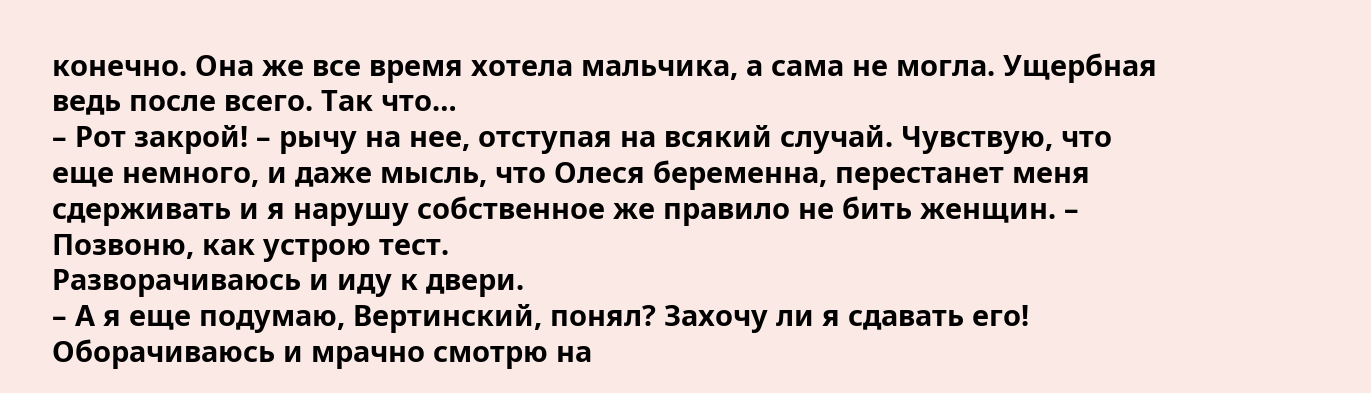конечно. Она же все время хотела мальчика, а сама не могла. Ущербная ведь после всего. Так что…
– Рот закрой! – рычу на нее, отступая на всякий случай. Чувствую, что еще немного, и даже мысль, что Олеся беременна, перестанет меня сдерживать и я нарушу собственное же правило не бить женщин. – Позвоню, как устрою тест.
Разворачиваюсь и иду к двери.
– А я еще подумаю, Вертинский, понял? Захочу ли я сдавать его!
Оборачиваюсь и мрачно смотрю на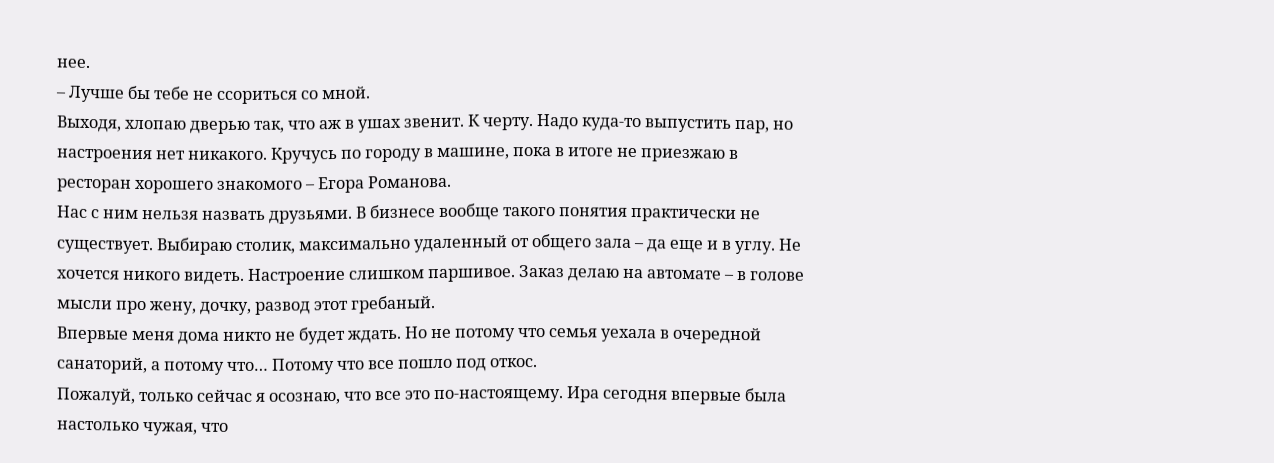нее.
– Лучше бы тебе не ссориться со мной.
Выходя, хлопаю дверью так, что аж в ушах звенит. К черту. Надо куда-то выпустить пар, но настроения нет никакого. Кручусь по городу в машине, пока в итоге не приезжаю в ресторан хорошего знакомого – Егора Романова.
Нас с ним нельзя назвать друзьями. В бизнесе вообще такого понятия практически не существует. Выбираю столик, максимально удаленный от общего зала – да еще и в углу. Не хочется никого видеть. Настроение слишком паршивое. Заказ делаю на автомате – в голове мысли про жену, дочку, развод этот гребаный.
Впервые меня дома никто не будет ждать. Но не потому что семья уехала в очередной санаторий, а потому что… Потому что все пошло под откос.
Пожалуй, только сейчас я осознаю, что все это по-настоящему. Ира сегодня впервые была настолько чужая, что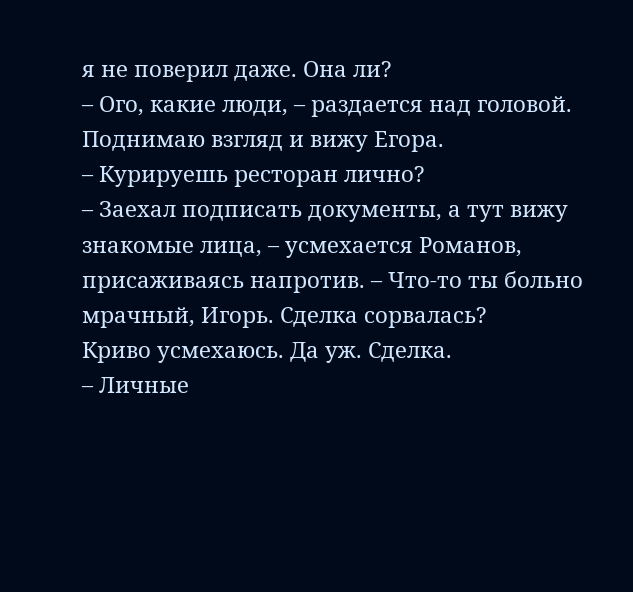я не поверил даже. Она ли?
– Ого, какие люди, – раздается над головой.
Поднимаю взгляд и вижу Егора.
– Курируешь ресторан лично?
– Заехал подписать документы, а тут вижу знакомые лица, – усмехается Романов, присаживаясь напротив. – Что-то ты больно мрачный, Игорь. Сделка сорвалась?
Криво усмехаюсь. Да уж. Сделка.
– Личные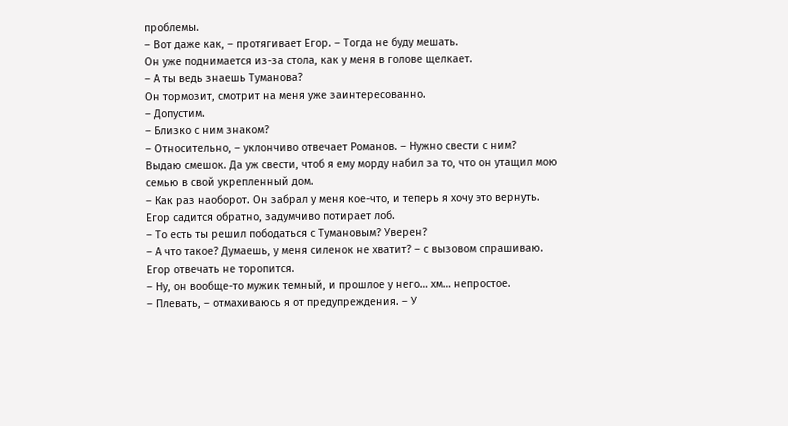проблемы.
– Вот даже как, – протягивает Егор. – Тогда не буду мешать.
Он уже поднимается из-за стола, как у меня в голове щелкает.
– А ты ведь знаешь Туманова?
Он тормозит, смотрит на меня уже заинтересованно.
– Допустим.
– Близко с ним знаком?
– Относительно, – уклончиво отвечает Романов. – Нужно свести с ним?
Выдаю смешок. Да уж свести, чтоб я ему морду набил за то, что он утащил мою семью в свой укрепленный дом.
– Как раз наоборот. Он забрал у меня кое-что, и теперь я хочу это вернуть.
Егор садится обратно, задумчиво потирает лоб.
– То есть ты решил пободаться с Тумановым? Уверен?
– А что такое? Думаешь, у меня силенок не хватит? – с вызовом спрашиваю.
Егор отвечать не торопится.
– Ну, он вообще-то мужик темный, и прошлое у него… хм… непростое.
– Плевать, – отмахиваюсь я от предупреждения. – У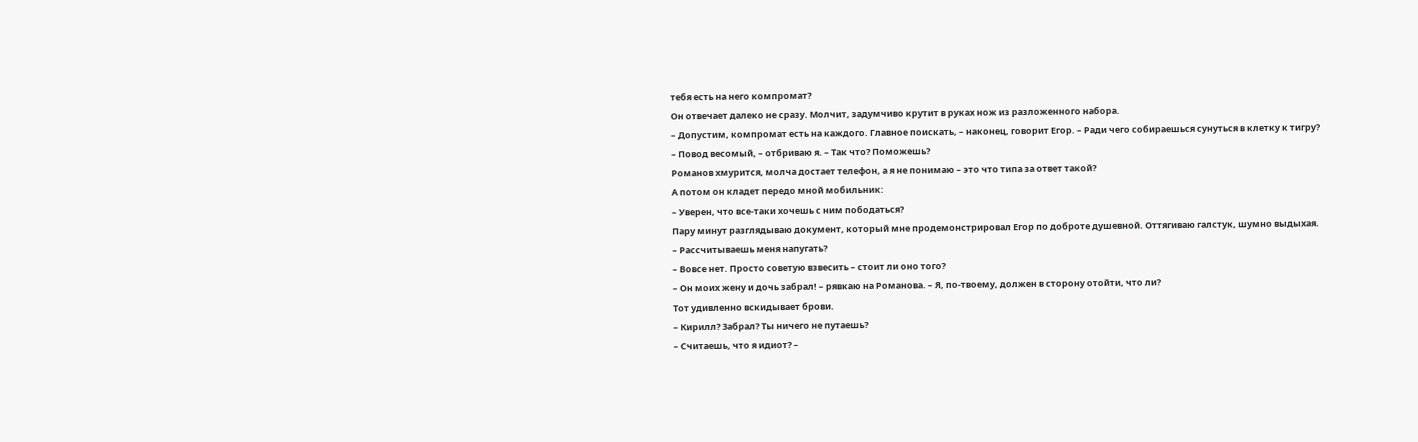тебя есть на него компромат?
Он отвечает далеко не сразу. Молчит, задумчиво крутит в руках нож из разложенного набора.
– Допустим, компромат есть на каждого. Главное поискать, – наконец, говорит Егор. – Ради чего собираешься сунуться в клетку к тигру?
– Повод весомый, – отбриваю я. – Так что? Поможешь?
Романов хмурится, молча достает телефон, а я не понимаю – это что типа за ответ такой?
А потом он кладет передо мной мобильник:
– Уверен, что все-таки хочешь с ним пободаться?
Пару минут разглядываю документ, который мне продемонстрировал Егор по доброте душевной. Оттягиваю галстук, шумно выдыхая.
– Рассчитываешь меня напугать?
– Вовсе нет. Просто советую взвесить – стоит ли оно того?
– Он моих жену и дочь забрал! – рявкаю на Романова. – Я, по-твоему, должен в сторону отойти, что ли?
Тот удивленно вскидывает брови.
– Кирилл? Забрал? Ты ничего не путаешь?
– Считаешь, что я идиот? –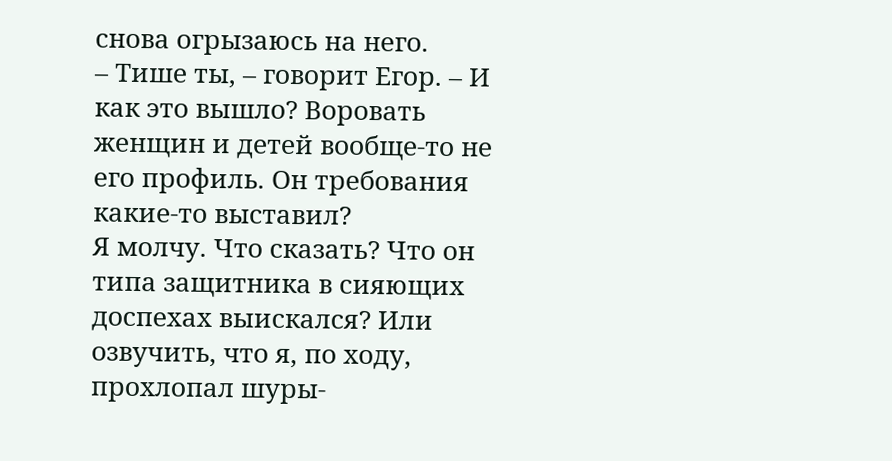снова огрызаюсь на него.
– Тише ты, – говорит Егор. – И как это вышло? Воровать женщин и детей вообще-то не его профиль. Он требования какие-то выставил?
Я молчу. Что сказать? Что он типа защитника в сияющих доспехах выискался? Или озвучить, что я, по ходу, прохлопал шуры-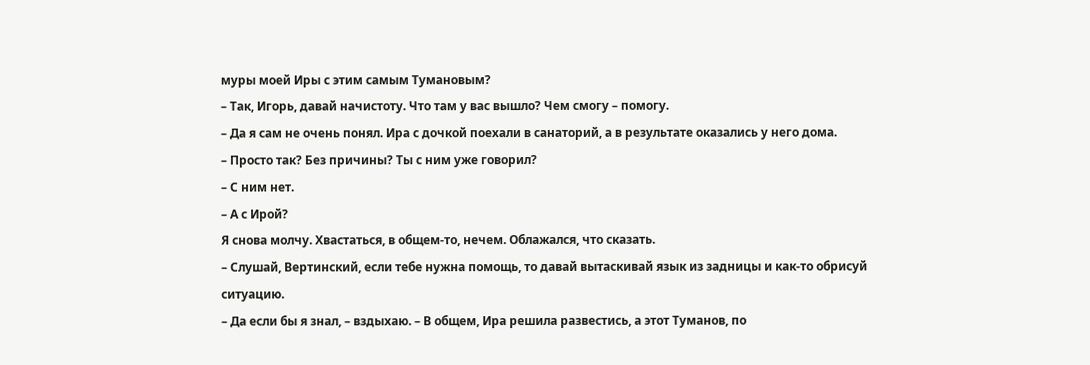муры моей Иры с этим самым Тумановым?
– Так, Игорь, давай начистоту. Что там у вас вышло? Чем смогу – помогу.
– Да я сам не очень понял. Ира с дочкой поехали в санаторий, а в результате оказались у него дома.
– Просто так? Без причины? Ты с ним уже говорил?
– С ним нет.
– А с Ирой?
Я снова молчу. Хвастаться, в общем-то, нечем. Облажался, что сказать.
– Слушай, Вертинский, если тебе нужна помощь, то давай вытаскивай язык из задницы и как-то обрисуй ситуацию.
– Да если бы я знал, – вздыхаю. – В общем, Ира решила развестись, а этот Туманов, по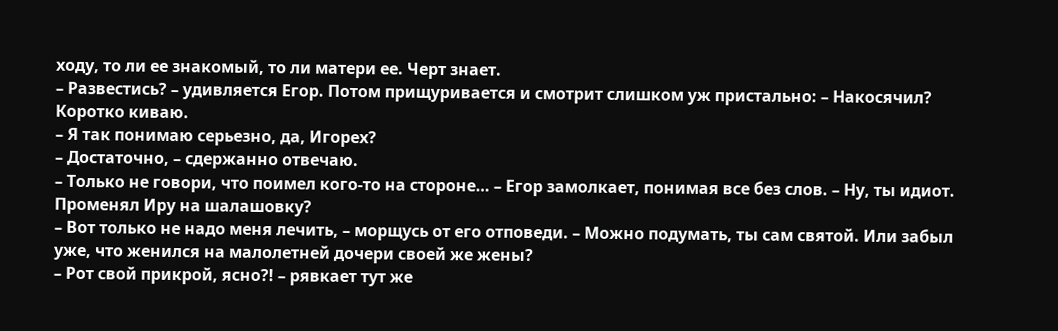ходу, то ли ее знакомый, то ли матери ее. Черт знает.
– Развестись? – удивляется Егор. Потом прищуривается и смотрит слишком уж пристально: – Накосячил?
Коротко киваю.
– Я так понимаю серьезно, да, Игорех?
– Достаточно, – сдержанно отвечаю.
– Только не говори, что поимел кого-то на стороне… – Егор замолкает, понимая все без слов. – Ну, ты идиот. Променял Иру на шалашовку?
– Вот только не надо меня лечить, – морщусь от его отповеди. – Можно подумать, ты сам святой. Или забыл уже, что женился на малолетней дочери своей же жены?
– Рот свой прикрой, ясно?! – рявкает тут же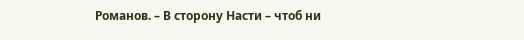Романов. – В сторону Насти – чтоб ни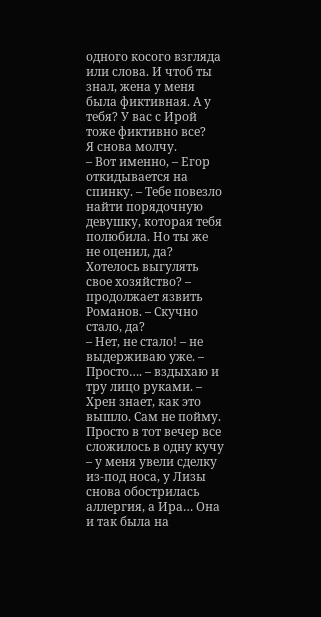одного косого взгляда или слова. И чтоб ты знал, жена у меня была фиктивная. А у тебя? У вас с Ирой тоже фиктивно все?
Я снова молчу.
– Вот именно, – Егор откидывается на спинку. – Тебе повезло найти порядочную девушку, которая тебя полюбила. Но ты же не оценил, да? Хотелось выгулять свое хозяйство? – продолжает язвить Романов. – Скучно стало, да?
– Нет, не стало! – не выдерживаю уже. – Просто…. – вздыхаю и тру лицо руками. – Хрен знает, как это вышло. Сам не пойму. Просто в тот вечер все сложилось в одну кучу – у меня увели сделку из-под носа, у Лизы снова обострилась аллергия, а Ира… Она и так была на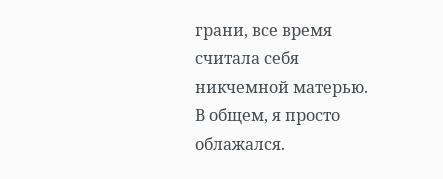грани, все время считала себя никчемной матерью. В общем, я просто облажался.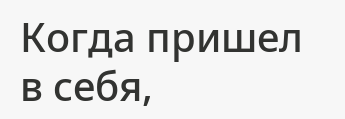Когда пришел в себя,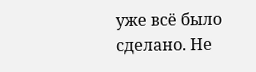уже всё было сделано. Не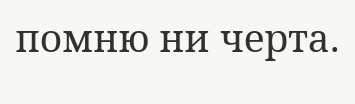помню ни черта.